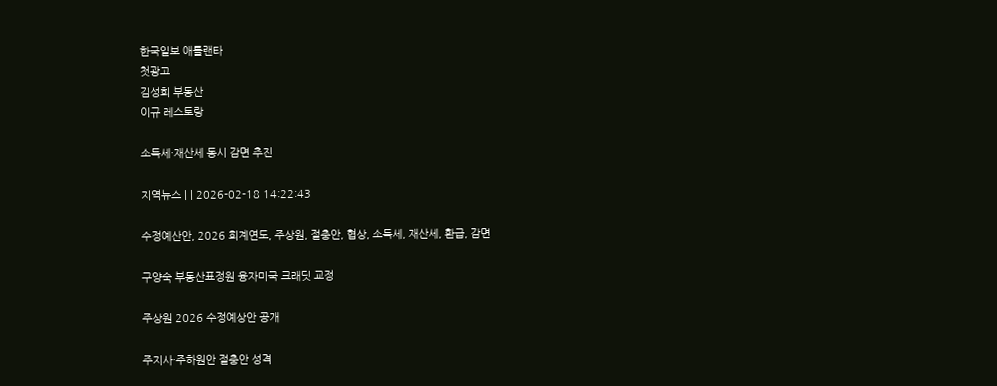한국일보 애틀랜타
첫광고
김성희 부동산
이규 레스토랑

소득세·재산세 동시 감면 추진

지역뉴스 | | 2026-02-18 14:22:43

수정예산안, 2026 회계연도, 주상원, 절충안, 협상, 소득세, 재산세, 환급, 감면

구양숙 부동산표정원 융자미국 크래딧 교정

주상원 2026 수정예상안 공개

주지사·주하원안 절충안 성격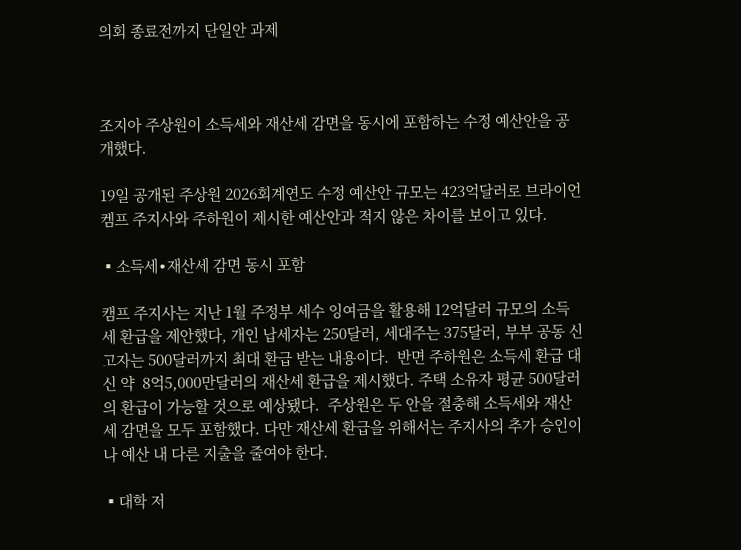의회 종료전까지 단일안 과제



조지아 주상원이 소득세와 재산세 감면을 동시에 포함하는 수정 예산안을 공개했다.

19일 공개된 주상원 2026회계연도 수정 예산안 규모는 423억달러로 브라이언 켐프 주지사와 주하원이 제시한 예산안과 적지 않은 차이를 보이고 있다.

▪소득세∙재산세 감면 동시 포함

캠프 주지사는 지난 1월 주정부 세수 잉여금을 활용해 12억달러 규모의 소득세 환급을 제안했다, 개인 납세자는 250달러, 세대주는 375달러, 부부 공동 신고자는 500달러까지 최대 환급 받는 내용이다.  반면 주하원은 소득세 환급 대신 약  8억5,000만달러의 재산세 환급을 제시했다. 주택 소유자 평균 500달러의 환급이 가능할 것으로 예상됐다.  주상원은 두 안을 절충해 소득세와 재산세 감면을 모두 포함했다. 다만 재산세 환급을 위해서는 주지사의 추가 승인이나 예산 내 다른 지출을 줄여야 한다.

▪대학 저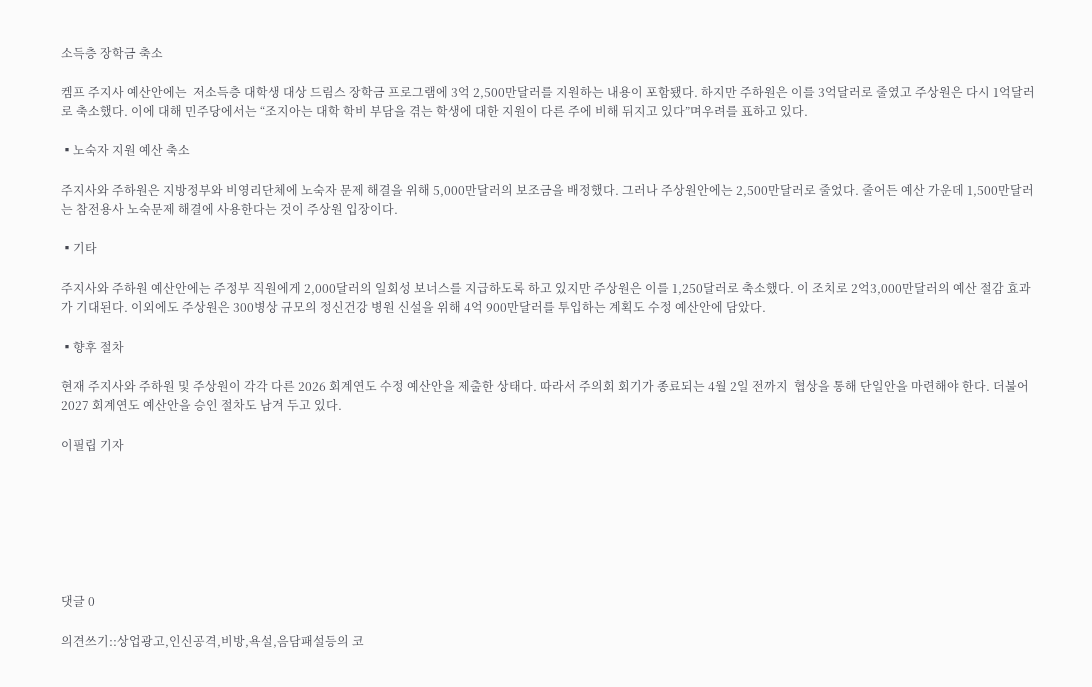소득층 장학금 축소

켐프 주지사 예산안에는  저소득층 대학생 대상 드림스 장학금 프로그램에 3억 2,500만달러를 지원하는 내용이 포함됐다. 하지만 주하원은 이를 3억달러로 줄였고 주상원은 다시 1억달러로 축소했다. 이에 대해 민주당에서는 “조지아는 대학 학비 부담을 겪는 학생에 대한 지원이 다른 주에 비해 뒤지고 있다”며우려를 표하고 있다.

▪노숙자 지원 예산 축소

주지사와 주하원은 지방정부와 비영리단체에 노숙자 문제 해결을 위해 5,000만달러의 보조금을 배정했다. 그러나 주상원안에는 2,500만달러로 줄었다. 줄어든 예산 가운데 1,500만달러는 참전용사 노숙문제 해결에 사용한다는 것이 주상원 입장이다.

▪기타

주지사와 주하원 예산안에는 주정부 직원에게 2,000달러의 일회성 보너스를 지급하도록 하고 있지만 주상원은 이를 1,250달러로 축소했다. 이 조치로 2억3,000만달러의 예산 절감 효과가 기대된다. 이외에도 주상원은 300병상 규모의 정신건강 병원 신설을 위해 4억 900만달러를 투입하는 계획도 수정 예산안에 담았다.

▪향후 절차

현재 주지사와 주하원 및 주상원이 각각 다른 2026 회계연도 수정 예산안을 제출한 상태다. 따라서 주의회 회기가 종료되는 4월 2일 전까지  협상을 통해 단일안을 마련해야 한다. 더불어 2027 회계연도 예산안을 승인 절차도 남겨 두고 있다.

이필립 기자







댓글 0

의견쓰기::상업광고,인신공격,비방,욕설,음담패설등의 코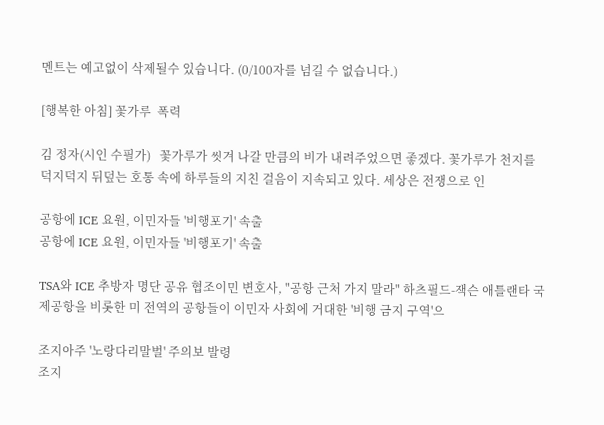멘트는 예고없이 삭제될수 있습니다. (0/100자를 넘길 수 없습니다.)

[행복한 아침] 꽃가루  폭력

김 정자(시인 수필가)   꽃가루가 씻겨 나갈 만큼의 비가 내려주었으면 좋겠다. 꽃가루가 천지를 덕지덕지 뒤덮는 호통 속에 하루들의 지친 걸음이 지속되고 있다. 세상은 전쟁으로 인

공항에 ICE 요원, 이민자들 '비행포기' 속출
공항에 ICE 요원, 이민자들 '비행포기' 속출

TSA와 ICE 추방자 명단 공유 협조이민 변호사, "공항 근처 가지 말라" 하츠필드-잭슨 애틀랜타 국제공항을 비롯한 미 전역의 공항들이 이민자 사회에 거대한 '비행 금지 구역'으

조지아주 '노랑다리말벌' 주의보 발령
조지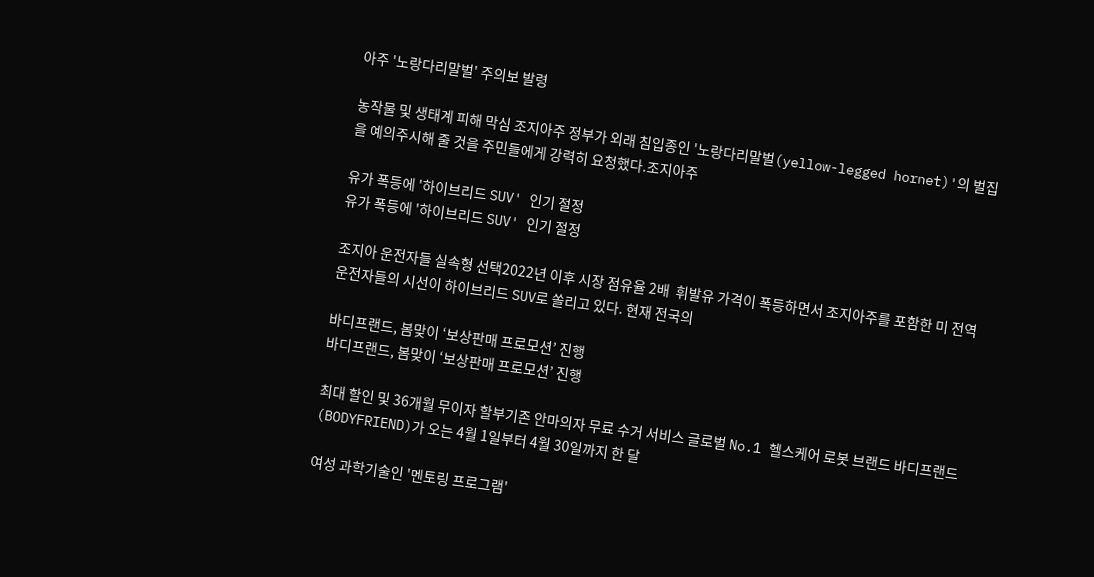아주 '노랑다리말벌' 주의보 발령

농작물 및 생태계 피해 막심 조지아주 정부가 외래 침입종인 '노랑다리말벌(yellow-legged hornet)'의 벌집을 예의주시해 줄 것을 주민들에게 강력히 요청했다.조지아주

유가 폭등에 '하이브리드 SUV' 인기 절정
유가 폭등에 '하이브리드 SUV' 인기 절정

조지아 운전자들 실속형 선택2022년 이후 시장 점유율 2배  휘발유 가격이 폭등하면서 조지아주를 포함한 미 전역 운전자들의 시선이 하이브리드 SUV로 쏠리고 있다. 현재 전국의

바디프랜드, 봄맞이 ‘보상판매 프로모션’ 진행
바디프랜드, 봄맞이 ‘보상판매 프로모션’ 진행

최대 할인 및 36개월 무이자 할부기존 안마의자 무료 수거 서비스 글로벌 No.1 헬스케어 로봇 브랜드 바디프랜드(BODYFRIEND)가 오는 4월 1일부터 4월 30일까지 한 달

여성 과학기술인 '멘토링 프로그램'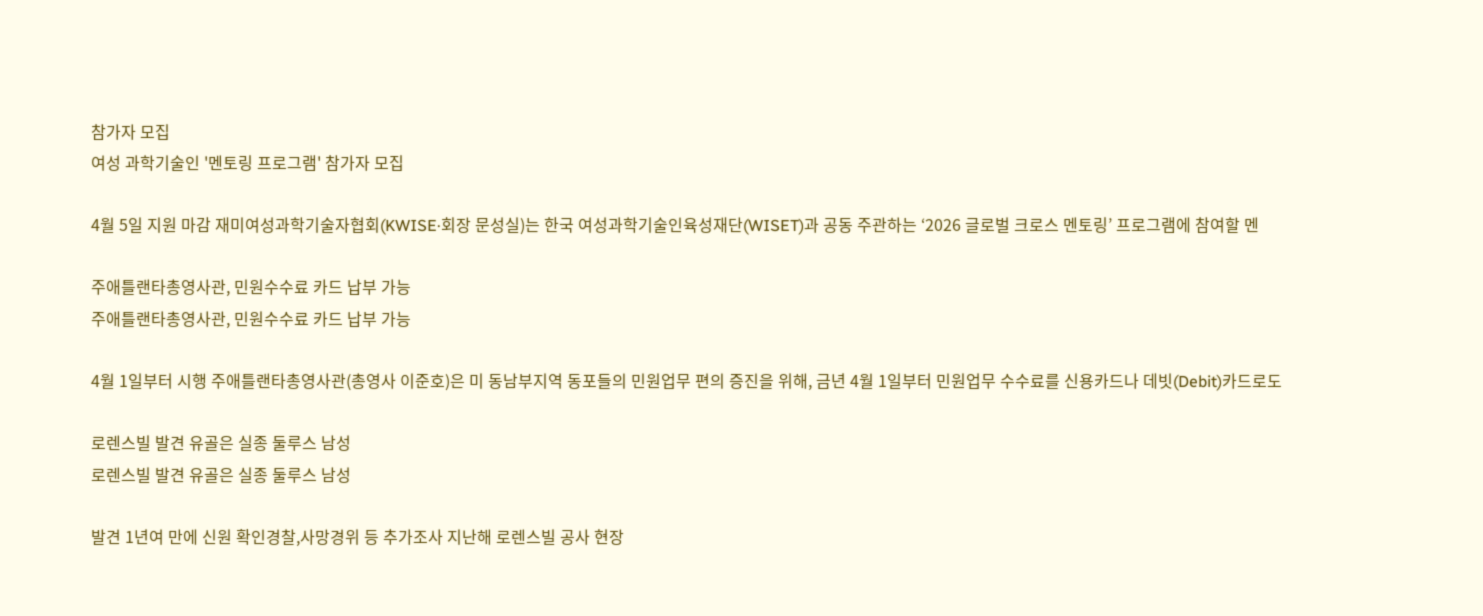참가자 모집
여성 과학기술인 '멘토링 프로그램' 참가자 모집

4월 5일 지원 마감 재미여성과학기술자협회(KWISE·회장 문성실)는 한국 여성과학기술인육성재단(WISET)과 공동 주관하는 ‘2026 글로벌 크로스 멘토링’ 프로그램에 참여할 멘

주애틀랜타총영사관, 민원수수료 카드 납부 가능
주애틀랜타총영사관, 민원수수료 카드 납부 가능

4월 1일부터 시행 주애틀랜타총영사관(총영사 이준호)은 미 동남부지역 동포들의 민원업무 편의 증진을 위해, 금년 4월 1일부터 민원업무 수수료를 신용카드나 데빗(Debit)카드로도

로렌스빌 발견 유골은 실종 둘루스 남성
로렌스빌 발견 유골은 실종 둘루스 남성

발견 1년여 만에 신원 확인경찰,사망경위 등 추가조사 지난해 로렌스빌 공사 현장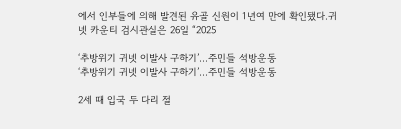에서 인부들에 의해 발견된 유골 신원이 1년여 만에 확인됐다.귀넷 카운티 검시관실은 26일 “2025

‘추방위기 귀넷 이발사 구하기’…주민들 석방운동
‘추방위기 귀넷 이발사 구하기’…주민들 석방운동

2세 때 입국 두 다리 절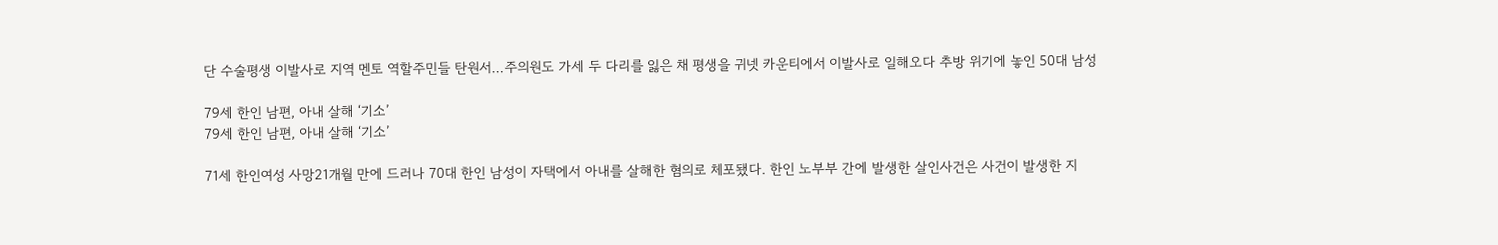단 수술평생 이발사로 지역 멘토 역할주민들 탄원서…주의원도 가세 두 다리를 잃은 채 평생을 귀넷 카운티에서 이발사로 일해오다 추방 위기에 놓인 50대 남성

79세 한인 남편, 아내 살해 ‘기소’
79세 한인 남편, 아내 살해 ‘기소’

71세 한인여성 사망21개월 만에 드러나 70대 한인 남성이 자택에서 아내를 살해한 혐의로 체포됐다. 한인 노부부 간에 발생한 살인사건은 사건이 발생한 지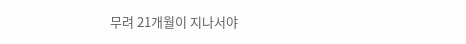무려 21개월이 지나서야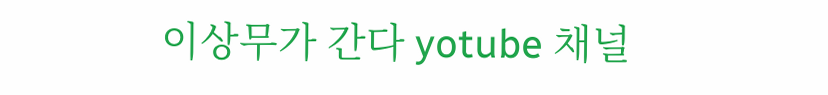이상무가 간다 yotube 채널